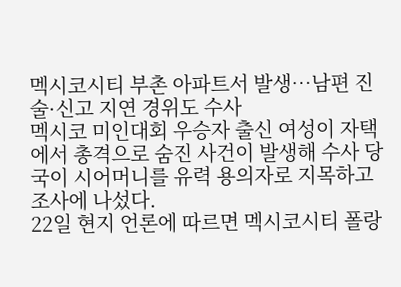멕시코시티 부촌 아파트서 발생…남편 진술·신고 지연 경위도 수사
멕시코 미인대회 우승자 출신 여성이 자택에서 총격으로 숨진 사건이 발생해 수사 당국이 시어머니를 유력 용의자로 지목하고 조사에 나섰다.
22일 현지 언론에 따르면 멕시코시티 폴랑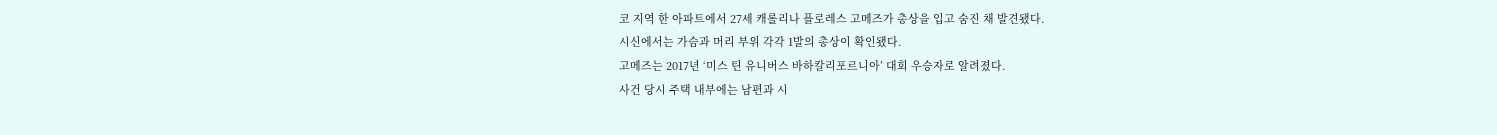코 지역 한 아파트에서 27세 캐롤리나 플로레스 고메즈가 총상을 입고 숨진 채 발견됐다.
시신에서는 가슴과 머리 부위 각각 1발의 총상이 확인됐다.
고메즈는 2017년 ‘미스 틴 유니버스 바하칼리포르니아’ 대회 우승자로 알려졌다.
사건 당시 주택 내부에는 남편과 시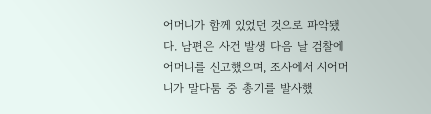어머니가 함께 있었던 것으로 파악됐다. 남편은 사건 발생 다음 날 검찰에 어머니를 신고했으며, 조사에서 시어머니가 말다툼 중 총기를 발사했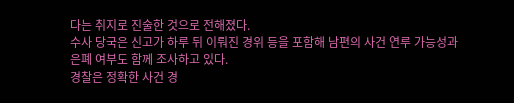다는 취지로 진술한 것으로 전해졌다.
수사 당국은 신고가 하루 뒤 이뤄진 경위 등을 포함해 남편의 사건 연루 가능성과 은폐 여부도 함께 조사하고 있다.
경찰은 정확한 사건 경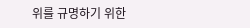위를 규명하기 위한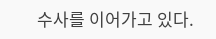수사를 이어가고 있다.